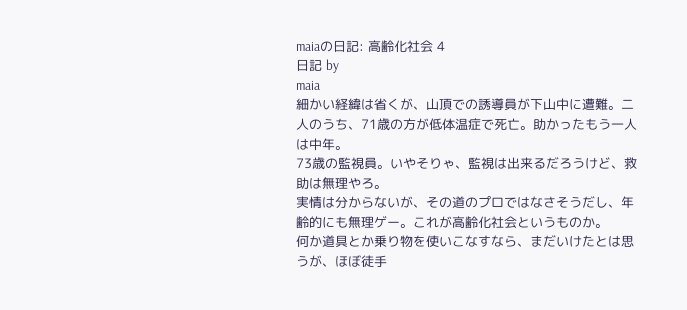maiaの日記: 高齢化社会 4
日記 by
maia
細かい経緯は省くが、山頂での誘導員が下山中に遭難。二人のうち、71歳の方が低体温症で死亡。助かったもう一人は中年。
73歳の監視員。いやそりゃ、監視は出来るだろうけど、救助は無理やろ。
実情は分からないが、その道のプロではなさそうだし、年齢的にも無理ゲー。これが高齢化社会というものか。
何か道具とか乗り物を使いこなすなら、まだいけたとは思うが、ほぼ徒手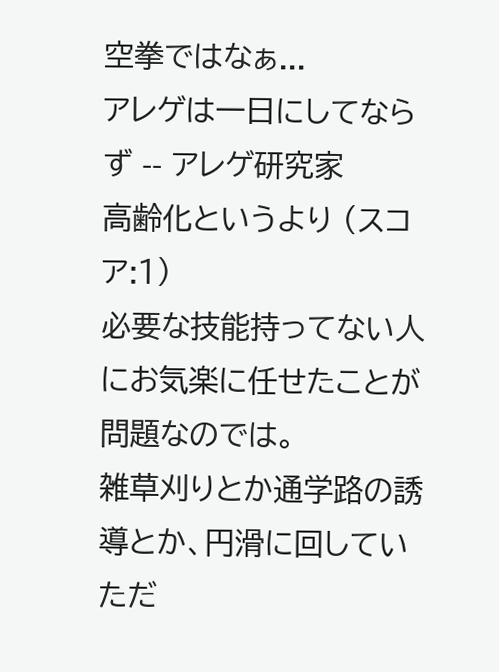空拳ではなぁ...
アレゲは一日にしてならず -- アレゲ研究家
高齢化というより (スコア:1)
必要な技能持ってない人にお気楽に任せたことが問題なのでは。
雑草刈りとか通学路の誘導とか、円滑に回していただ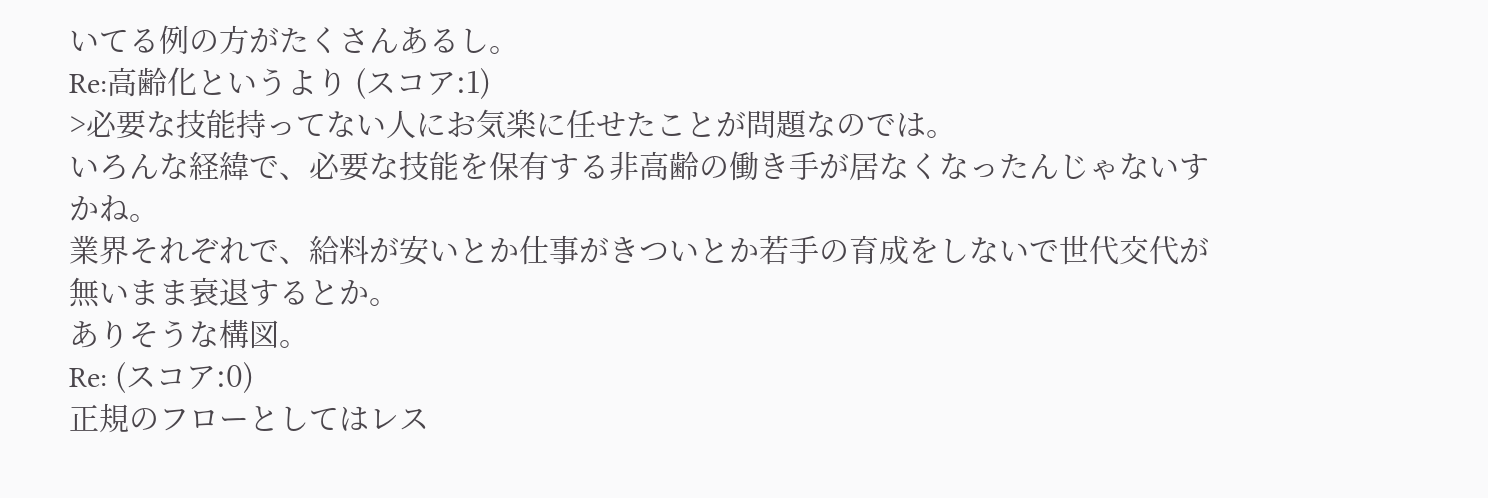いてる例の方がたくさんあるし。
Re:高齢化というより (スコア:1)
>必要な技能持ってない人にお気楽に任せたことが問題なのでは。
いろんな経緯で、必要な技能を保有する非高齢の働き手が居なくなったんじゃないすかね。
業界それぞれで、給料が安いとか仕事がきついとか若手の育成をしないで世代交代が無いまま衰退するとか。
ありそうな構図。
Re: (スコア:0)
正規のフローとしてはレス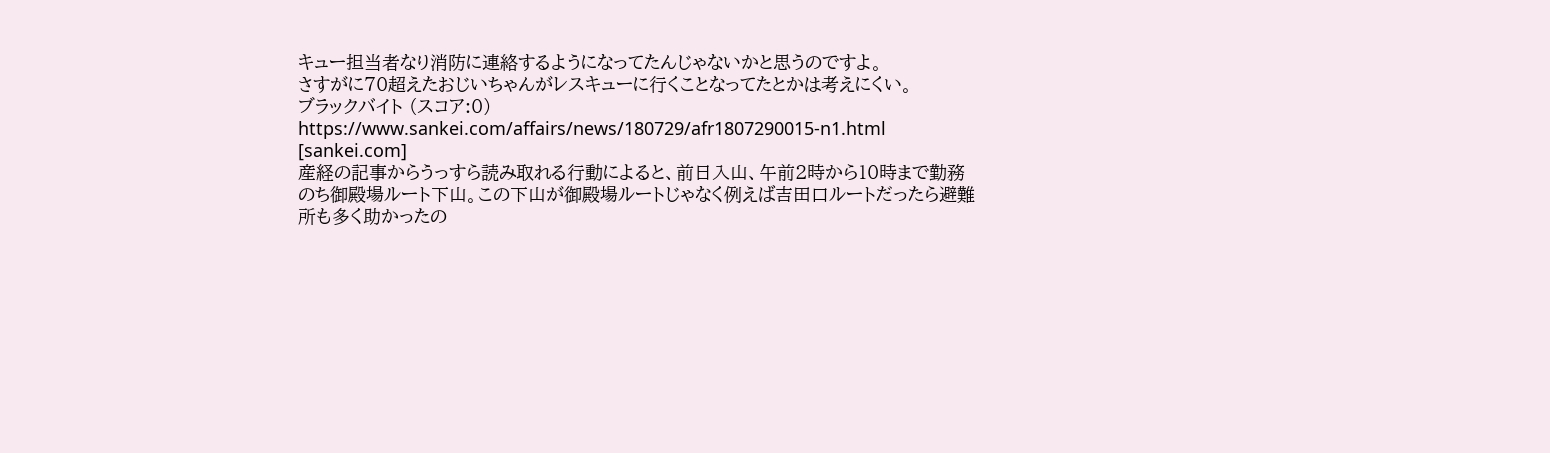キュー担当者なり消防に連絡するようになってたんじゃないかと思うのですよ。
さすがに70超えたおじいちゃんがレスキューに行くことなってたとかは考えにくい。
ブラックバイト (スコア:0)
https://www.sankei.com/affairs/news/180729/afr1807290015-n1.html [sankei.com]
産経の記事からうっすら読み取れる行動によると、前日入山、午前2時から10時まで勤務のち御殿場ルート下山。この下山が御殿場ルートじゃなく例えば吉田口ルートだったら避難所も多く助かったの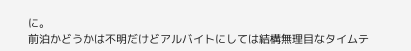に。
前泊かどうかは不明だけどアルバイトにしては結構無理目なタイムテ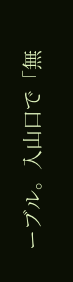ーブル。入山口で「無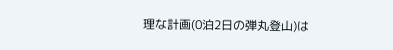理な計画(0泊2日の弾丸登山)は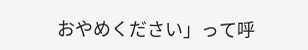おやめください」って呼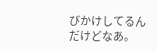びかけしてるんだけどなあ。